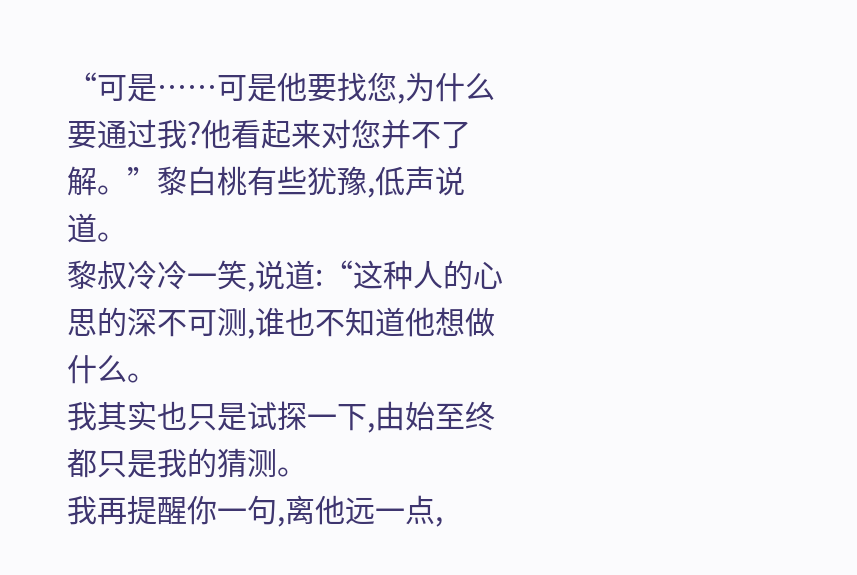“可是……可是他要找您,为什么要通过我?他看起来对您并不了解。”黎白桃有些犹豫,低声说道。
黎叔冷冷一笑,说道:“这种人的心思的深不可测,谁也不知道他想做什么。
我其实也只是试探一下,由始至终都只是我的猜测。
我再提醒你一句,离他远一点,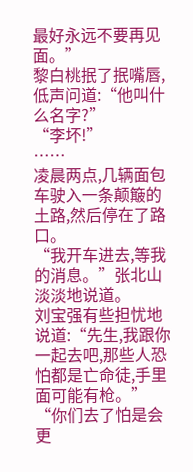最好永远不要再见面。”
黎白桃抿了抿嘴唇,低声问道:“他叫什么名字?”
“李坏!”
……
凌晨两点,几辆面包车驶入一条颠簸的土路,然后停在了路口。
“我开车进去,等我的消息。”张北山淡淡地说道。
刘宝强有些担忧地说道:“先生,我跟你一起去吧,那些人恐怕都是亡命徒,手里面可能有枪。”
“你们去了怕是会更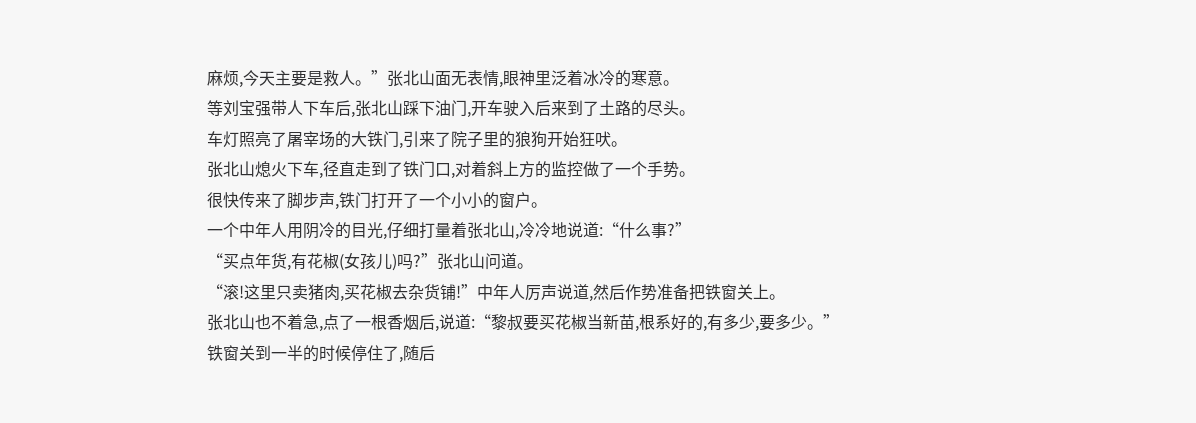麻烦,今天主要是救人。”张北山面无表情,眼神里泛着冰冷的寒意。
等刘宝强带人下车后,张北山踩下油门,开车驶入后来到了土路的尽头。
车灯照亮了屠宰场的大铁门,引来了院子里的狼狗开始狂吠。
张北山熄火下车,径直走到了铁门口,对着斜上方的监控做了一个手势。
很快传来了脚步声,铁门打开了一个小小的窗户。
一个中年人用阴冷的目光,仔细打量着张北山,冷冷地说道:“什么事?”
“买点年货,有花椒(女孩儿)吗?”张北山问道。
“滚!这里只卖猪肉,买花椒去杂货铺!”中年人厉声说道,然后作势准备把铁窗关上。
张北山也不着急,点了一根香烟后,说道:“黎叔要买花椒当新苗,根系好的,有多少,要多少。”
铁窗关到一半的时候停住了,随后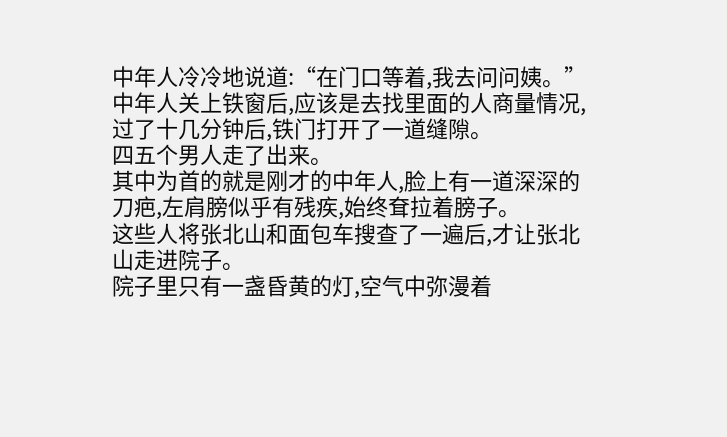中年人冷冷地说道:“在门口等着,我去问问姨。”
中年人关上铁窗后,应该是去找里面的人商量情况,过了十几分钟后,铁门打开了一道缝隙。
四五个男人走了出来。
其中为首的就是刚才的中年人,脸上有一道深深的刀疤,左肩膀似乎有残疾,始终耷拉着膀子。
这些人将张北山和面包车搜查了一遍后,才让张北山走进院子。
院子里只有一盏昏黄的灯,空气中弥漫着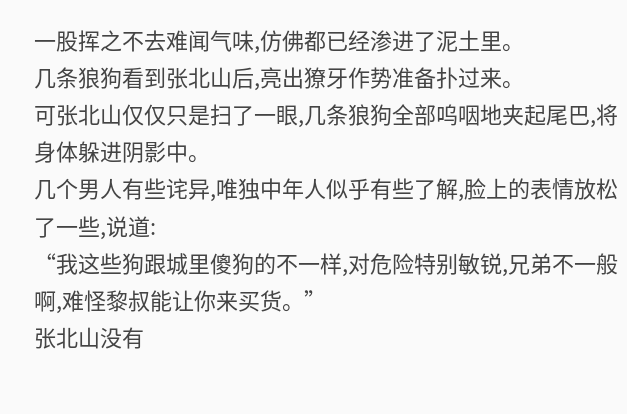一股挥之不去难闻气味,仿佛都已经渗进了泥土里。
几条狼狗看到张北山后,亮出獠牙作势准备扑过来。
可张北山仅仅只是扫了一眼,几条狼狗全部呜咽地夹起尾巴,将身体躲进阴影中。
几个男人有些诧异,唯独中年人似乎有些了解,脸上的表情放松了一些,说道:
“我这些狗跟城里傻狗的不一样,对危险特别敏锐,兄弟不一般啊,难怪黎叔能让你来买货。”
张北山没有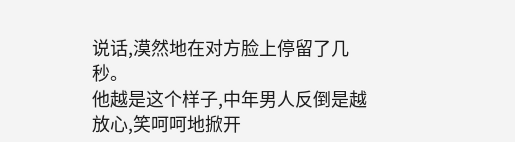说话,漠然地在对方脸上停留了几秒。
他越是这个样子,中年男人反倒是越放心,笑呵呵地掀开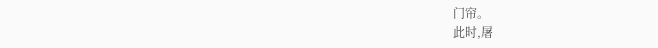门帘。
此时,屠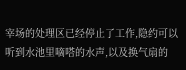宰场的处理区已经停止了工作,隐约可以听到水池里嘀嗒的水声,以及换气扇的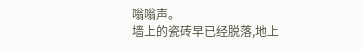嗡嗡声。
墙上的瓷砖早已经脱落,地上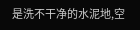是洗不干净的水泥地,空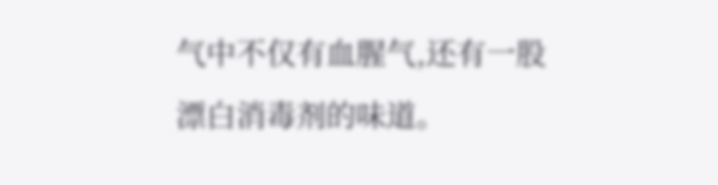气中不仅有血腥气,还有一股漂白消毒剂的味道。